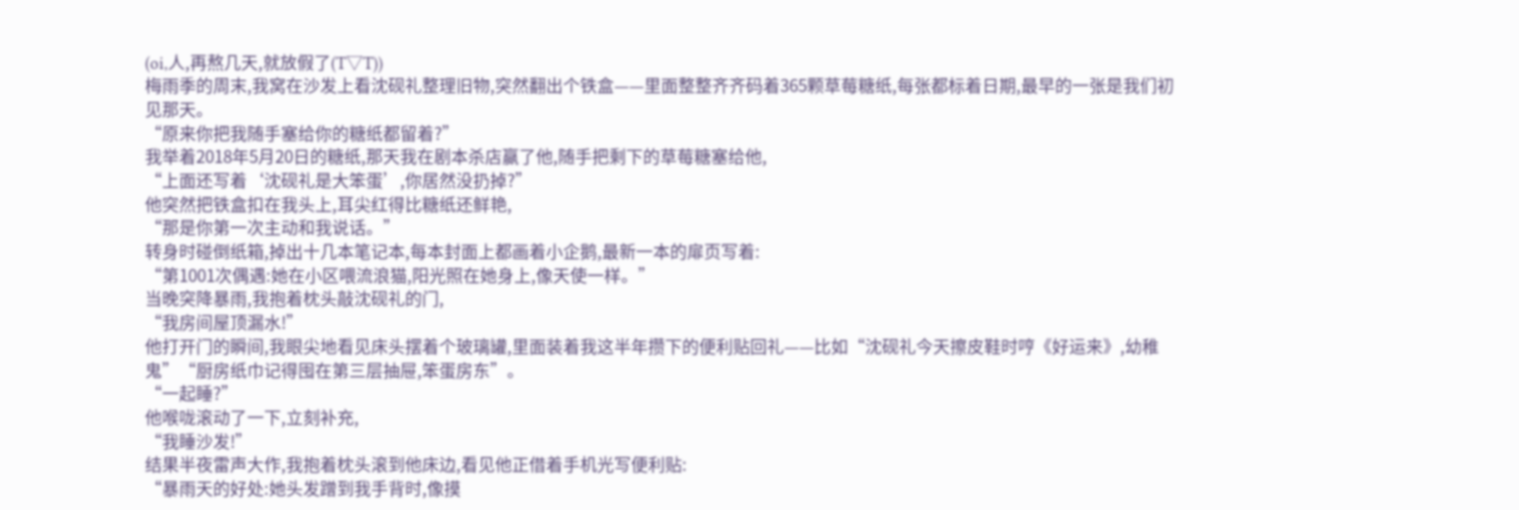(oi,人,再熬几天,就放假了(T▽T))
梅雨季的周末,我窝在沙发上看沈砚礼整理旧物,突然翻出个铁盒——里面整整齐齐码着365颗草莓糖纸,每张都标着日期,最早的一张是我们初见那天。
“原来你把我随手塞给你的糖纸都留着?”
我举着2018年5月20日的糖纸,那天我在剧本杀店赢了他,随手把剩下的草莓糖塞给他,
“上面还写着‘沈砚礼是大笨蛋’,你居然没扔掉?”
他突然把铁盒扣在我头上,耳尖红得比糖纸还鲜艳,
“那是你第一次主动和我说话。”
转身时碰倒纸箱,掉出十几本笔记本,每本封面上都画着小企鹅,最新一本的扉页写着:
“第1001次偶遇:她在小区喂流浪猫,阳光照在她身上,像天使一样。”
当晚突降暴雨,我抱着枕头敲沈砚礼的门,
“我房间屋顶漏水!”
他打开门的瞬间,我眼尖地看见床头摆着个玻璃罐,里面装着我这半年攒下的便利贴回礼——比如“沈砚礼今天擦皮鞋时哼《好运来》,幼稚鬼”“厨房纸巾记得囤在第三层抽屉,笨蛋房东”。
“一起睡?”
他喉咙滚动了一下,立刻补充,
“我睡沙发!”
结果半夜雷声大作,我抱着枕头滚到他床边,看见他正借着手机光写便利贴:
“暴雨天的好处:她头发蹭到我手背时,像摸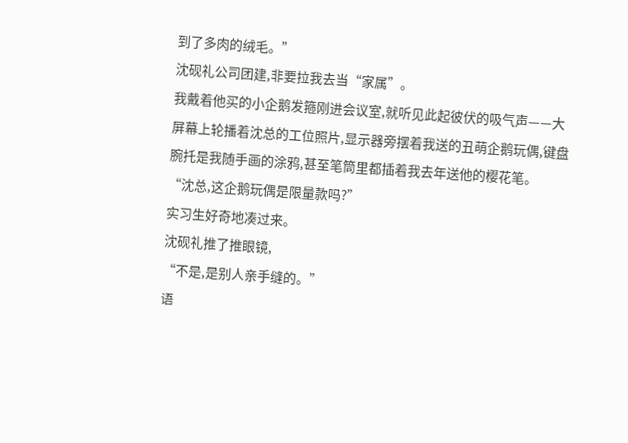到了多肉的绒毛。”
沈砚礼公司团建,非要拉我去当“家属”。
我戴着他买的小企鹅发箍刚进会议室,就听见此起彼伏的吸气声——大屏幕上轮播着沈总的工位照片,显示器旁摆着我送的丑萌企鹅玩偶,键盘腕托是我随手画的涂鸦,甚至笔筒里都插着我去年送他的樱花笔。
“沈总,这企鹅玩偶是限量款吗?”
实习生好奇地凑过来。
沈砚礼推了推眼镜,
“不是,是别人亲手缝的。”
语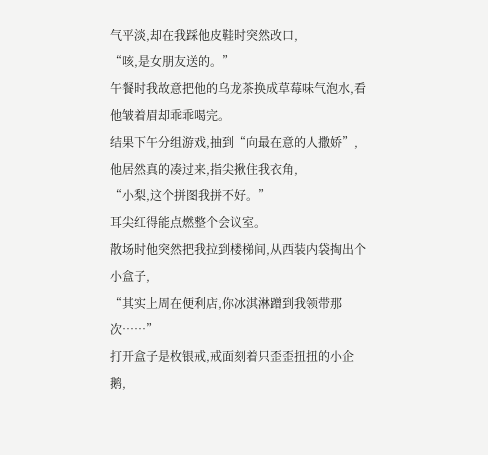气平淡,却在我踩他皮鞋时突然改口,
“咳,是女朋友送的。”
午餐时我故意把他的乌龙茶换成草莓味气泡水,看他皱着眉却乖乖喝完。
结果下午分组游戏,抽到“向最在意的人撒娇”,他居然真的凑过来,指尖揪住我衣角,
“小梨,这个拼图我拼不好。”
耳尖红得能点燃整个会议室。
散场时他突然把我拉到楼梯间,从西装内袋掏出个小盒子,
“其实上周在便利店,你冰淇淋蹭到我领带那次……”
打开盒子是枚银戒,戒面刻着只歪歪扭扭的小企鹅,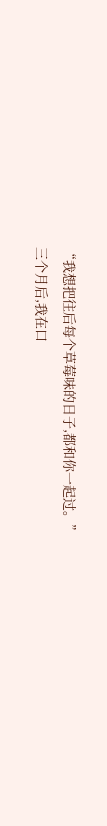“我想把往后每个草莓味的日子,都和你一起过。”
三个月后,我在口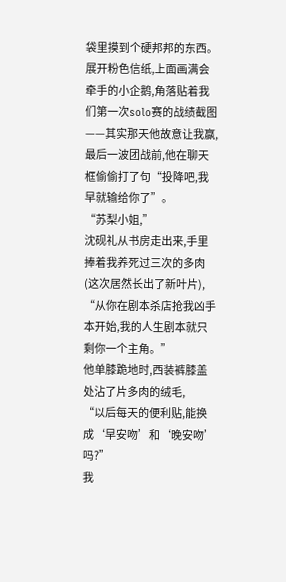袋里摸到个硬邦邦的东西。
展开粉色信纸,上面画满会牵手的小企鹅,角落贴着我们第一次solo赛的战绩截图——其实那天他故意让我赢,最后一波团战前,他在聊天框偷偷打了句“投降吧,我早就输给你了”。
“苏梨小姐,”
沈砚礼从书房走出来,手里捧着我养死过三次的多肉(这次居然长出了新叶片),
“从你在剧本杀店抢我凶手本开始,我的人生剧本就只剩你一个主角。”
他单膝跪地时,西装裤膝盖处沾了片多肉的绒毛,
“以后每天的便利贴,能换成‘早安吻’和‘晚安吻’吗?”
我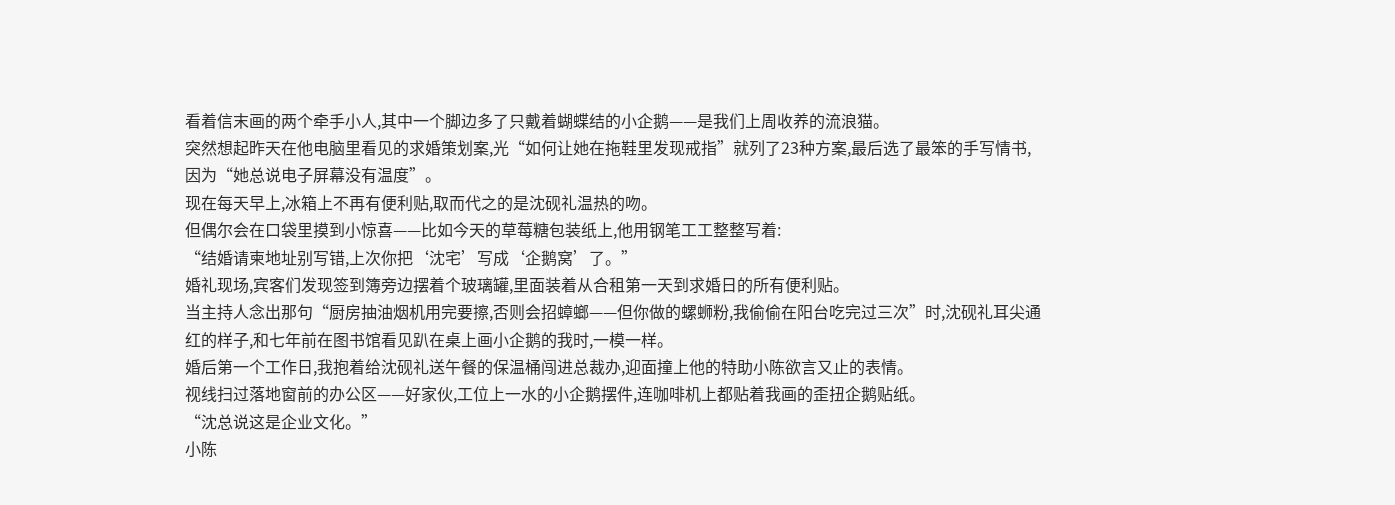看着信末画的两个牵手小人,其中一个脚边多了只戴着蝴蝶结的小企鹅——是我们上周收养的流浪猫。
突然想起昨天在他电脑里看见的求婚策划案,光“如何让她在拖鞋里发现戒指”就列了23种方案,最后选了最笨的手写情书,因为“她总说电子屏幕没有温度”。
现在每天早上,冰箱上不再有便利贴,取而代之的是沈砚礼温热的吻。
但偶尔会在口袋里摸到小惊喜——比如今天的草莓糖包装纸上,他用钢笔工工整整写着:
“结婚请柬地址别写错,上次你把‘沈宅’写成‘企鹅窝’了。”
婚礼现场,宾客们发现签到簿旁边摆着个玻璃罐,里面装着从合租第一天到求婚日的所有便利贴。
当主持人念出那句“厨房抽油烟机用完要擦,否则会招蟑螂——但你做的螺蛳粉,我偷偷在阳台吃完过三次”时,沈砚礼耳尖通红的样子,和七年前在图书馆看见趴在桌上画小企鹅的我时,一模一样。
婚后第一个工作日,我抱着给沈砚礼送午餐的保温桶闯进总裁办,迎面撞上他的特助小陈欲言又止的表情。
视线扫过落地窗前的办公区——好家伙,工位上一水的小企鹅摆件,连咖啡机上都贴着我画的歪扭企鹅贴纸。
“沈总说这是企业文化。”
小陈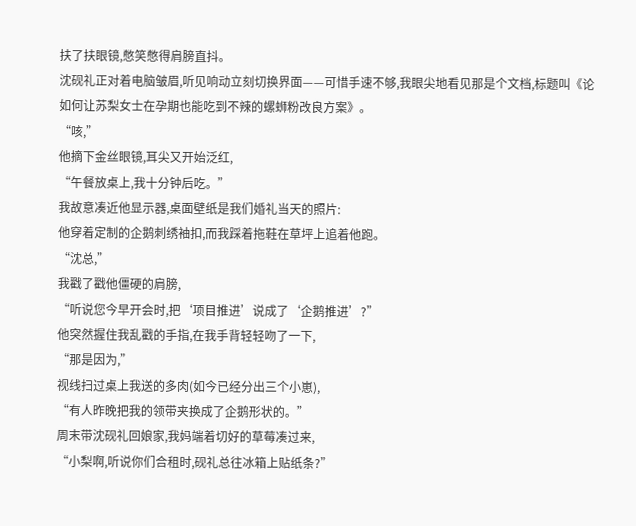扶了扶眼镜,憋笑憋得肩膀直抖。
沈砚礼正对着电脑皱眉,听见响动立刻切换界面——可惜手速不够,我眼尖地看见那是个文档,标题叫《论如何让苏梨女士在孕期也能吃到不辣的螺蛳粉改良方案》。
“咳,”
他摘下金丝眼镜,耳尖又开始泛红,
“午餐放桌上,我十分钟后吃。”
我故意凑近他显示器,桌面壁纸是我们婚礼当天的照片:
他穿着定制的企鹅刺绣袖扣,而我踩着拖鞋在草坪上追着他跑。
“沈总,”
我戳了戳他僵硬的肩膀,
“听说您今早开会时,把‘项目推进’说成了‘企鹅推进’?”
他突然握住我乱戳的手指,在我手背轻轻吻了一下,
“那是因为,”
视线扫过桌上我送的多肉(如今已经分出三个小崽),
“有人昨晚把我的领带夹换成了企鹅形状的。”
周末带沈砚礼回娘家,我妈端着切好的草莓凑过来,
“小梨啊,听说你们合租时,砚礼总往冰箱上贴纸条?”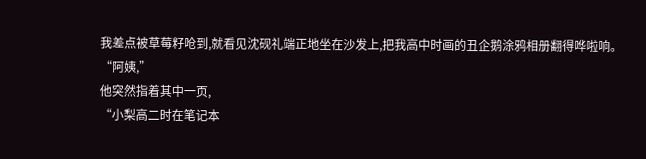我差点被草莓籽呛到,就看见沈砚礼端正地坐在沙发上,把我高中时画的丑企鹅涂鸦相册翻得哗啦响。
“阿姨,”
他突然指着其中一页,
“小梨高二时在笔记本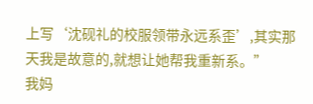上写‘沈砚礼的校服领带永远系歪’,其实那天我是故意的,就想让她帮我重新系。”
我妈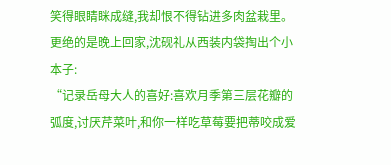笑得眼睛眯成缝,我却恨不得钻进多肉盆栽里。
更绝的是晚上回家,沈砚礼从西装内袋掏出个小本子:
“记录岳母大人的喜好:喜欢月季第三层花瓣的弧度,讨厌芹菜叶,和你一样吃草莓要把蒂咬成爱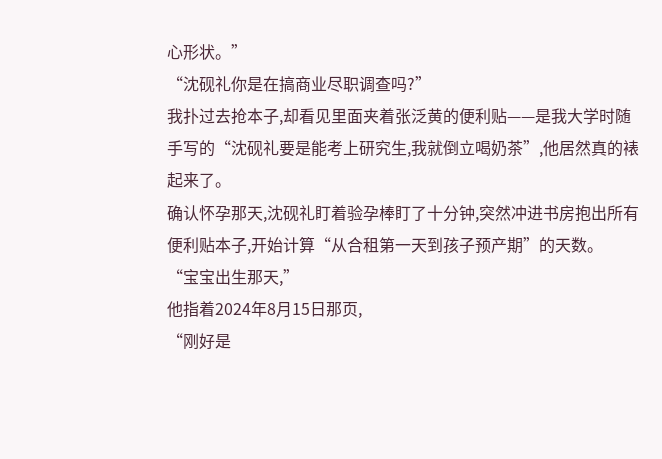心形状。”
“沈砚礼你是在搞商业尽职调查吗?”
我扑过去抢本子,却看见里面夹着张泛黄的便利贴——是我大学时随手写的“沈砚礼要是能考上研究生,我就倒立喝奶茶”,他居然真的裱起来了。
确认怀孕那天,沈砚礼盯着验孕棒盯了十分钟,突然冲进书房抱出所有便利贴本子,开始计算“从合租第一天到孩子预产期”的天数。
“宝宝出生那天,”
他指着2024年8月15日那页,
“刚好是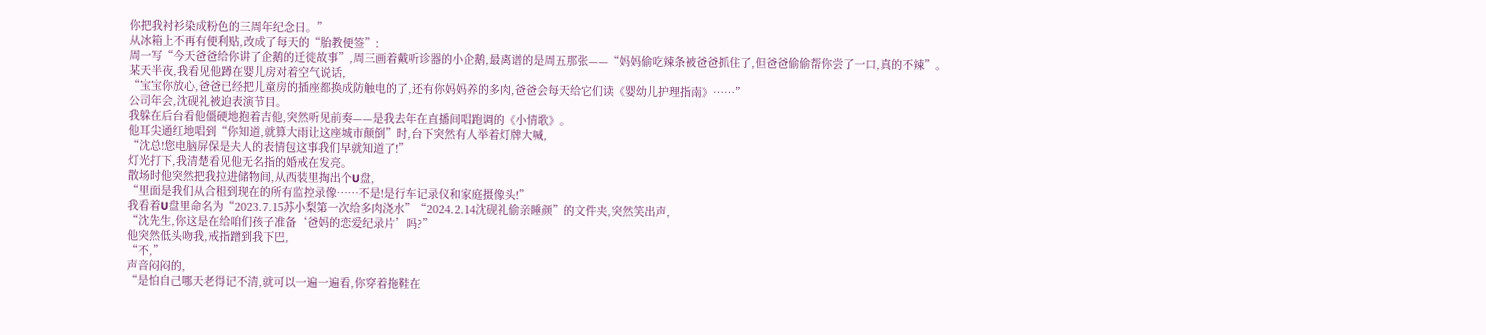你把我衬衫染成粉色的三周年纪念日。”
从冰箱上不再有便利贴,改成了每天的“胎教便签”:
周一写“今天爸爸给你讲了企鹅的迁徙故事”,周三画着戴听诊器的小企鹅,最离谱的是周五那张——“妈妈偷吃辣条被爸爸抓住了,但爸爸偷偷帮你尝了一口,真的不辣”。
某天半夜,我看见他蹲在婴儿房对着空气说话,
“宝宝你放心,爸爸已经把儿童房的插座都换成防触电的了,还有你妈妈养的多肉,爸爸会每天给它们读《婴幼儿护理指南》……”
公司年会,沈砚礼被迫表演节目。
我躲在后台看他僵硬地抱着吉他,突然听见前奏——是我去年在直播间唱跑调的《小情歌》。
他耳尖通红地唱到“你知道,就算大雨让这座城市颠倒”时,台下突然有人举着灯牌大喊,
“沈总!您电脑屏保是夫人的表情包这事我们早就知道了!”
灯光打下,我清楚看见他无名指的婚戒在发亮。
散场时他突然把我拉进储物间,从西装里掏出个U盘,
“里面是我们从合租到现在的所有监控录像……不是!是行车记录仪和家庭摄像头!”
我看着U盘里命名为“2023.7.15苏小梨第一次给多肉浇水”“2024.2.14沈砚礼偷亲睡颜”的文件夹,突然笑出声,
“沈先生,你这是在给咱们孩子准备‘爸妈的恋爱纪录片’吗?”
他突然低头吻我,戒指蹭到我下巴,
“不,”
声音闷闷的,
“是怕自己哪天老得记不清,就可以一遍一遍看,你穿着拖鞋在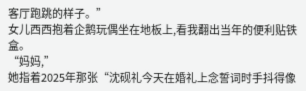客厅跑跳的样子。”
女儿西西抱着企鹅玩偶坐在地板上,看我翻出当年的便利贴铁盒。
“妈妈,”
她指着2025年那张“沈砚礼今天在婚礼上念誓词时手抖得像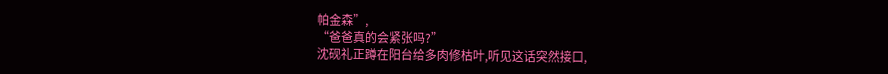帕金森”,
“爸爸真的会紧张吗?”
沈砚礼正蹲在阳台给多肉修枯叶,听见这话突然接口,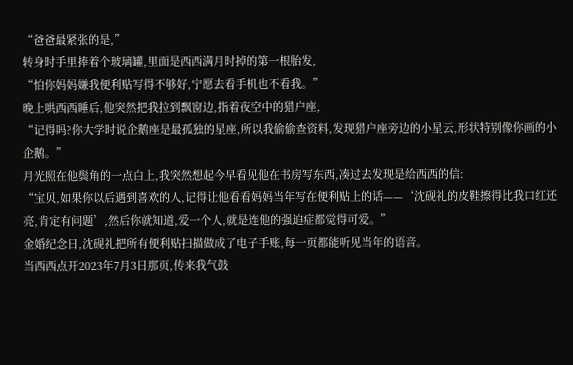“爸爸最紧张的是,”
转身时手里捧着个玻璃罐,里面是西西满月时掉的第一根胎发,
“怕你妈妈嫌我便利贴写得不够好,宁愿去看手机也不看我。”
晚上哄西西睡后,他突然把我拉到飘窗边,指着夜空中的猎户座,
“记得吗?你大学时说企鹅座是最孤独的星座,所以我偷偷查资料,发现猎户座旁边的小星云,形状特别像你画的小企鹅。”
月光照在他鬓角的一点白上,我突然想起今早看见他在书房写东西,凑过去发现是给西西的信:
“宝贝,如果你以后遇到喜欢的人,记得让他看看妈妈当年写在便利贴上的话——‘沈砚礼的皮鞋擦得比我口红还亮,肯定有问题’,然后你就知道,爱一个人,就是连他的强迫症都觉得可爱。”
金婚纪念日,沈砚礼把所有便利贴扫描做成了电子手账,每一页都能听见当年的语音。
当西西点开2023年7月3日那页,传来我气鼓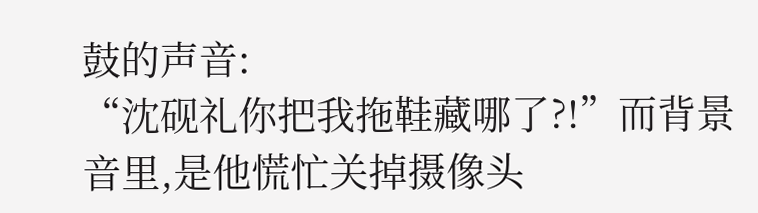鼓的声音:
“沈砚礼你把我拖鞋藏哪了?!”而背景音里,是他慌忙关掉摄像头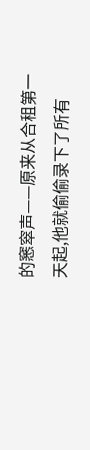的窸窣声——原来从合租第一天起,他就偷偷录下了所有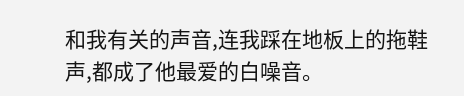和我有关的声音,连我踩在地板上的拖鞋声,都成了他最爱的白噪音。